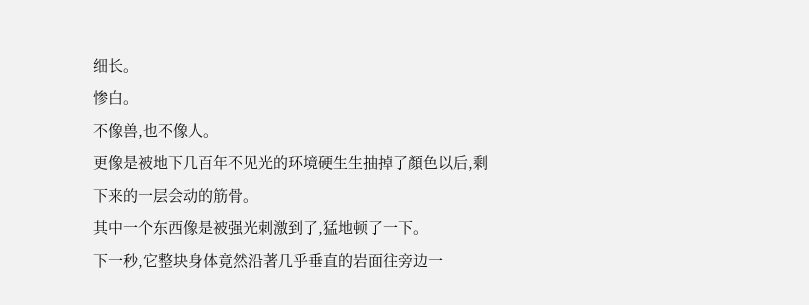细长。
惨白。
不像兽,也不像人。
更像是被地下几百年不见光的环境硬生生抽掉了顏色以后,剩下来的一层会动的筋骨。
其中一个东西像是被强光刺激到了,猛地顿了一下。
下一秒,它整块身体竟然沿著几乎垂直的岩面往旁边一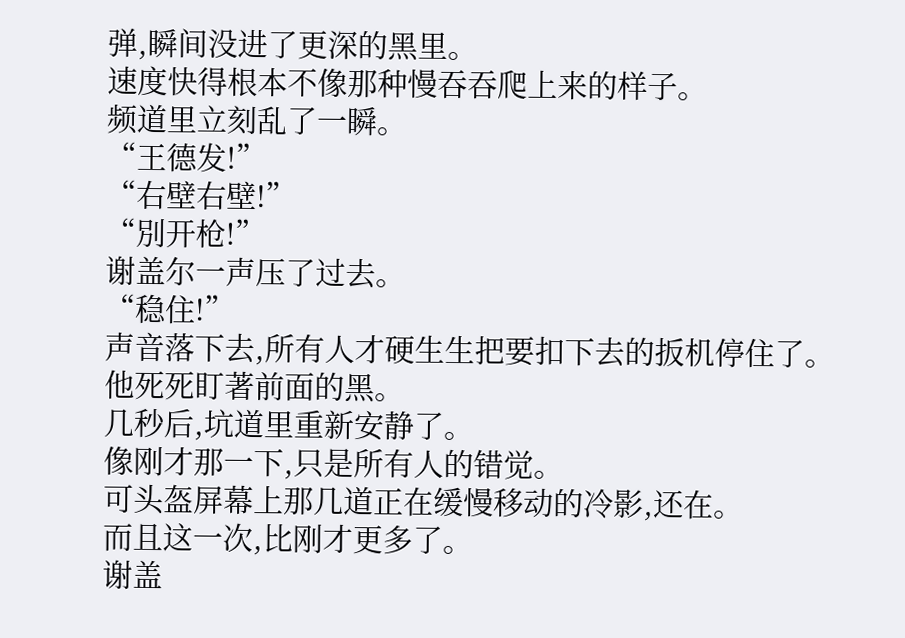弹,瞬间没进了更深的黑里。
速度快得根本不像那种慢吞吞爬上来的样子。
频道里立刻乱了一瞬。
“王德发!”
“右壁右壁!”
“別开枪!”
谢盖尔一声压了过去。
“稳住!”
声音落下去,所有人才硬生生把要扣下去的扳机停住了。
他死死盯著前面的黑。
几秒后,坑道里重新安静了。
像刚才那一下,只是所有人的错觉。
可头盔屏幕上那几道正在缓慢移动的冷影,还在。
而且这一次,比刚才更多了。
谢盖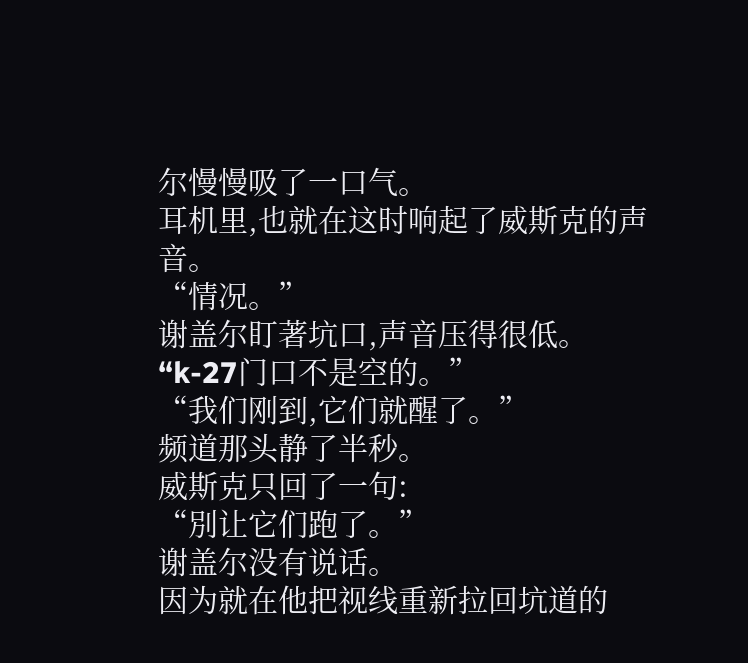尔慢慢吸了一口气。
耳机里,也就在这时响起了威斯克的声音。
“情况。”
谢盖尔盯著坑口,声音压得很低。
“k-27门口不是空的。”
“我们刚到,它们就醒了。”
频道那头静了半秒。
威斯克只回了一句:
“別让它们跑了。”
谢盖尔没有说话。
因为就在他把视线重新拉回坑道的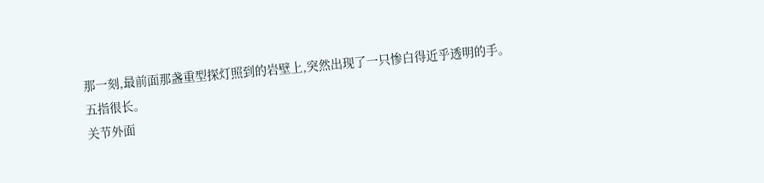那一刻,最前面那盏重型探灯照到的岩壁上,突然出现了一只惨白得近乎透明的手。
五指很长。
关节外面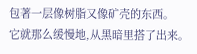包著一层像树脂又像矿壳的东西。
它就那么缓慢地,从黑暗里搭了出来。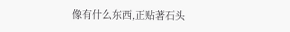像有什么东西,正贴著石头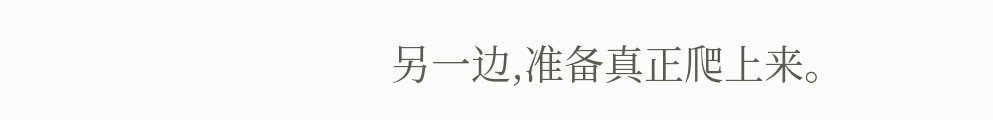另一边,准备真正爬上来。